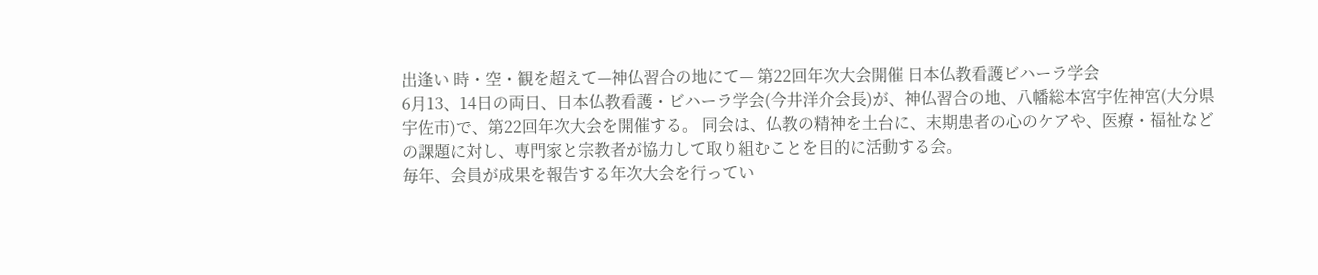出逢い 時・空・観を超えて—神仏習合の地にて— 第22回年次大会開催 日本仏教看護ビハーラ学会
6月13、14日の両日、日本仏教看護・ビハーラ学会(今井洋介会長)が、神仏習合の地、八幡総本宮宇佐神宮(大分県宇佐市)で、第22回年次大会を開催する。 同会は、仏教の精神を土台に、末期患者の心のケアや、医療・福祉などの課題に対し、専門家と宗教者が協力して取り組むことを目的に活動する会。
毎年、会員が成果を報告する年次大会を行ってい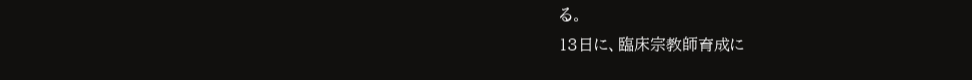る。
13日に、臨床宗教師育成に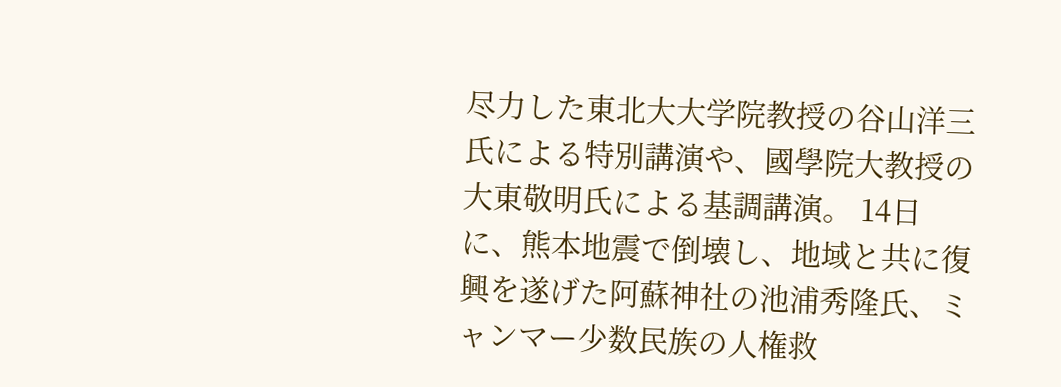尽力した東北大大学院教授の谷山洋三氏による特別講演や、國學院大教授の大東敬明氏による基調講演。 14日に、熊本地震で倒壊し、地域と共に復興を遂げた阿蘇神社の池浦秀隆氏、ミャンマー少数民族の人権救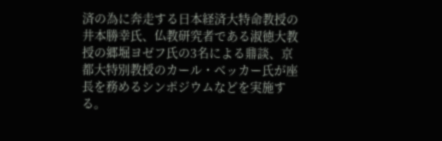済の為に奔走する日本経済大特命教授の井本勝幸氏、仏教研究者である淑徳大教授の郷堀ヨゼフ氏の3名による鼎談、京都大特別教授のカール・ベッカー氏が座長を務めるシンポジウムなどを実施する。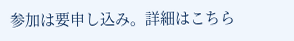参加は要申し込み。詳細はこちら